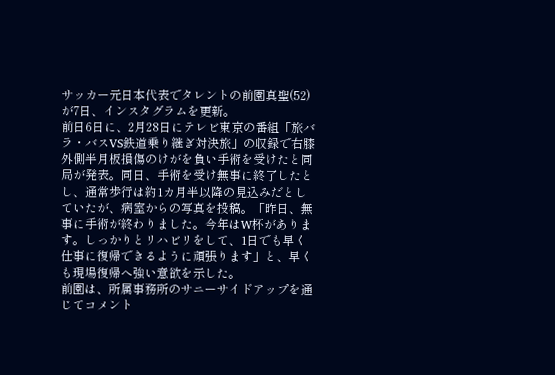サッカー元日本代表でタレントの前園真聖(52)が7日、インスタグラムを更新。
前日6日に、2月28日にテレビ東京の番組「旅バラ・バスVS鉄道乗り継ぎ対決旅」の収録で右膝外側半月板損傷のけがを負い手術を受けたと同局が発表。同日、手術を受け無事に終了したとし、通常歩行は約1カ月半以降の見込みだとしていたが、病室からの写真を投稿。「昨日、無事に手術が終わりました。今年はW杯があります。しっかりとリハビリをして、1日でも早く仕事に復帰できるように頑張ります」と、早くも現場復帰へ強い意欲を示した。
前園は、所属事務所のサニーサイドアップを通じてコメント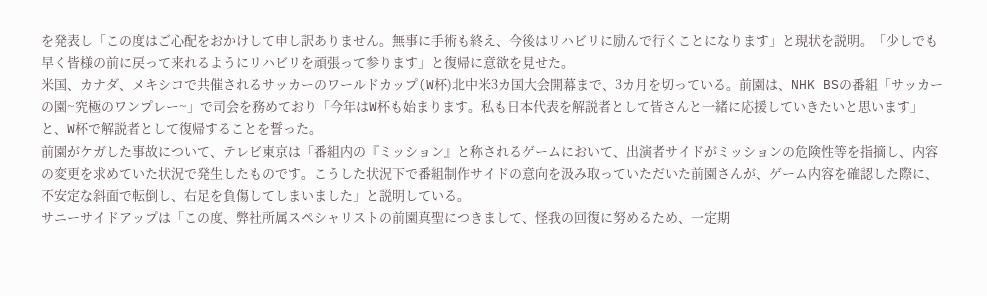を発表し「この度はご心配をおかけして申し訳ありません。無事に手術も終え、今後はリハビリに励んで行くことになります」と現状を説明。「少しでも早く皆様の前に戻って来れるようにリハビリを頑張って参ります」と復帰に意欲を見せた。
米国、カナダ、メキシコで共催されるサッカーのワールドカップ(W杯)北中米3カ国大会開幕まで、3カ月を切っている。前園は、NHK BSの番組「サッカーの園~究極のワンプレー~」で司会を務めており「今年はW杯も始まります。私も日本代表を解説者として皆さんと一緒に応援していきたいと思います」と、W杯で解説者として復帰することを誓った。
前園がケガした事故について、テレビ東京は「番組内の『ミッション』と称されるゲームにおいて、出演者サイドがミッションの危険性等を指摘し、内容の変更を求めていた状況で発生したものです。こうした状況下で番組制作サイドの意向を汲み取っていただいた前園さんが、ゲーム内容を確認した際に、不安定な斜面で転倒し、右足を負傷してしまいました」と説明している。
サニーサイドアップは「この度、弊社所属スペシャリストの前園真聖につきまして、怪我の回復に努めるため、一定期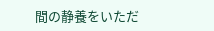間の静養をいただ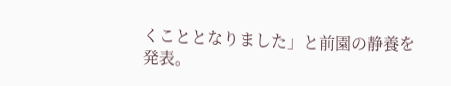くこととなりました」と前園の静養を発表。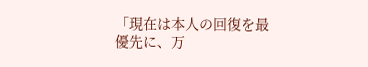「現在は本人の回復を最優先に、万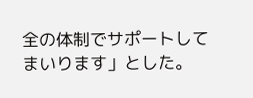全の体制でサポートしてまいります」とした。